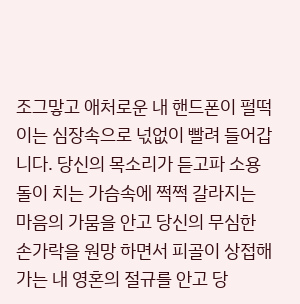조그맣고 애처로운 내 핸드폰이 펄떡이는 심장속으로 넋없이 빨려 들어갑니다. 당신의 목소리가 듣고파 소용돌이 치는 가슴속에 쩍쩍 갈라지는 마음의 가뭄을 안고 당신의 무심한 손가락을 원망 하면서 피골이 상접해 가는 내 영혼의 절규를 안고 당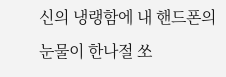신의 냉랭함에 내 핸드폰의 눈물이 한나절 쏘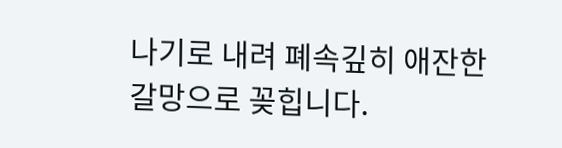나기로 내려 폐속깊히 애잔한 갈망으로 꽂힙니다.